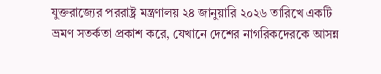যুক্তরাজ্যের পররাষ্ট্র মন্ত্রণালয় ২৪ জানুয়ারি ২০২৬ তারিখে একটি ভ্রমণ সতর্কতা প্রকাশ করে, যেখানে দেশের নাগরিকদেরকে আসন্ন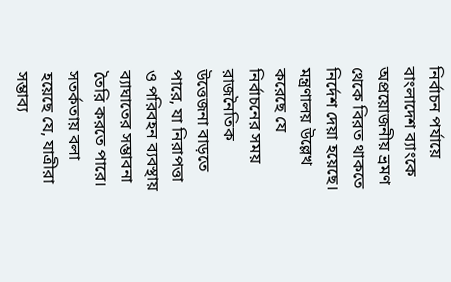নির্বাচন পর্যায়ে বাংলাদেশ ব্যাংকে অপ্রয়োজনীয় ভ্রমণ থেকে বিরত থাকতে নির্দেশ দেয়া হয়েছে। মন্ত্রণালয় উল্লেখ করেছে যে নির্বাচনের সময় রাজনৈতিক উত্তেজনা বাড়তে পারে, যা নিরাপত্তা ও পরিবহন ব্যবস্থায় ব্যাঘাতের সম্ভাবনা তৈরি করতে পারে।
সতর্কতায় বলা হয়েছে যে, যাত্রীরা সম্ভাব্য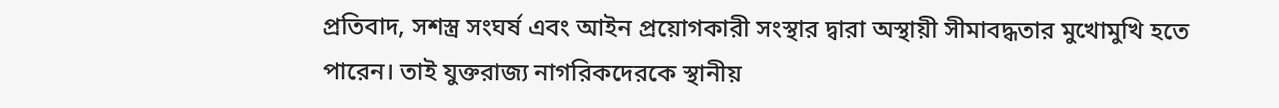প্রতিবাদ, সশস্ত্র সংঘর্ষ এবং আইন প্রয়োগকারী সংস্থার দ্বারা অস্থায়ী সীমাবদ্ধতার মুখোমুখি হতে পারেন। তাই যুক্তরাজ্য নাগরিকদেরকে স্থানীয়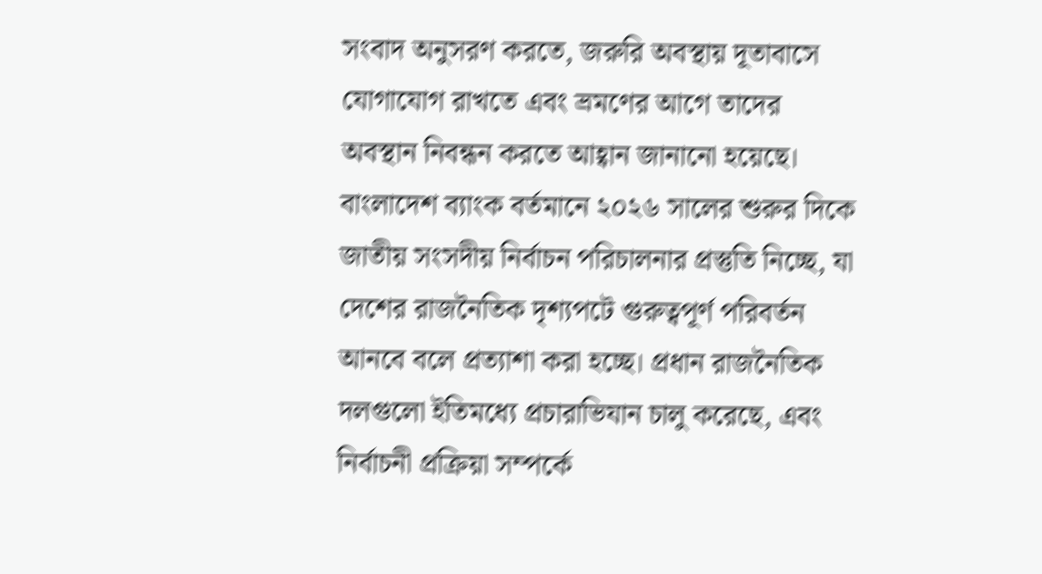সংবাদ অনুসরণ করতে, জরুরি অবস্থায় দূতাবাসে যোগাযোগ রাখতে এবং ভ্রমণের আগে তাদের অবস্থান নিবন্ধন করতে আহ্বান জানানো হয়েছে।
বাংলাদেশ ব্যাংক বর্তমানে ২০২৬ সালের শুরুর দিকে জাতীয় সংসদীয় নির্বাচন পরিচালনার প্রস্তুতি নিচ্ছে, যা দেশের রাজনৈতিক দৃশ্যপটে গুরুত্বপূর্ণ পরিবর্তন আনবে বলে প্রত্যাশা করা হচ্ছে। প্রধান রাজনৈতিক দলগুলো ইতিমধ্যে প্রচারাভিযান চালু করেছে, এবং নির্বাচনী প্রক্রিয়া সম্পর্কে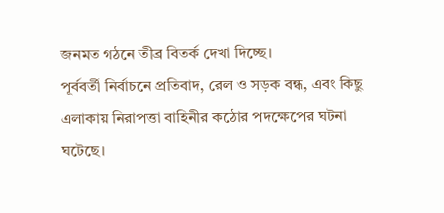জনমত গঠনে তীব্র বিতর্ক দেখা দিচ্ছে।
পূর্ববর্তী নির্বাচনে প্রতিবাদ, রেল ও সড়ক বন্ধ, এবং কিছু এলাকায় নিরাপত্তা বাহিনীর কঠোর পদক্ষেপের ঘটনা ঘটেছে।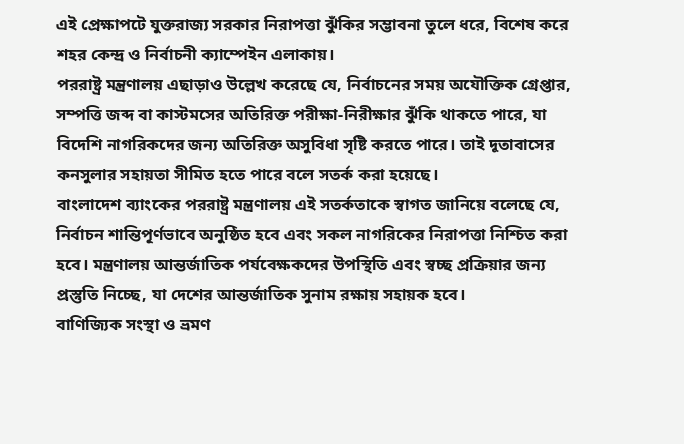এই প্রেক্ষাপটে যুক্তরাজ্য সরকার নিরাপত্তা ঝুঁকির সম্ভাবনা তুলে ধরে, বিশেষ করে শহর কেন্দ্র ও নির্বাচনী ক্যাম্পেইন এলাকায়।
পররাষ্ট্র মন্ত্রণালয় এছাড়াও উল্লেখ করেছে যে, নির্বাচনের সময় অযৌক্তিক গ্রেপ্তার, সম্পত্তি জব্দ বা কাস্টমসের অতিরিক্ত পরীক্ষা-নিরীক্ষার ঝুঁকি থাকতে পারে, যা বিদেশি নাগরিকদের জন্য অতিরিক্ত অসুবিধা সৃষ্টি করতে পারে। তাই দূতাবাসের কনসুলার সহায়তা সীমিত হতে পারে বলে সতর্ক করা হয়েছে।
বাংলাদেশ ব্যাংকের পররাষ্ট্র মন্ত্রণালয় এই সতর্কতাকে স্বাগত জানিয়ে বলেছে যে, নির্বাচন শান্তিপূর্ণভাবে অনুষ্ঠিত হবে এবং সকল নাগরিকের নিরাপত্তা নিশ্চিত করা হবে। মন্ত্রণালয় আন্তর্জাতিক পর্যবেক্ষকদের উপস্থিতি এবং স্বচ্ছ প্রক্রিয়ার জন্য প্রস্তুতি নিচ্ছে, যা দেশের আন্তর্জাতিক সুনাম রক্ষায় সহায়ক হবে।
বাণিজ্যিক সংস্থা ও ভ্রমণ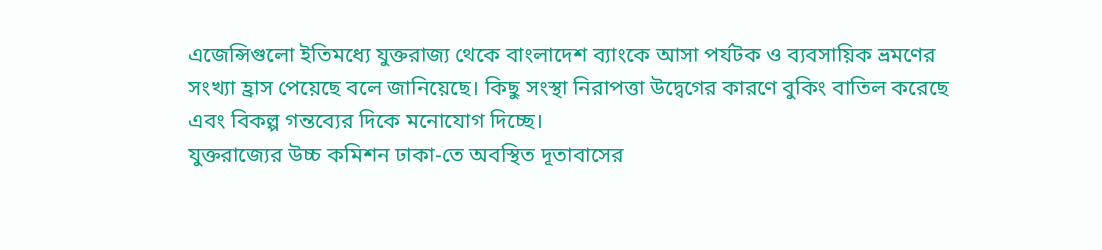এজেন্সিগুলো ইতিমধ্যে যুক্তরাজ্য থেকে বাংলাদেশ ব্যাংকে আসা পর্যটক ও ব্যবসায়িক ভ্রমণের সংখ্যা হ্রাস পেয়েছে বলে জানিয়েছে। কিছু সংস্থা নিরাপত্তা উদ্বেগের কারণে বুকিং বাতিল করেছে এবং বিকল্প গন্তব্যের দিকে মনোযোগ দিচ্ছে।
যুক্তরাজ্যের উচ্চ কমিশন ঢাকা-তে অবস্থিত দূতাবাসের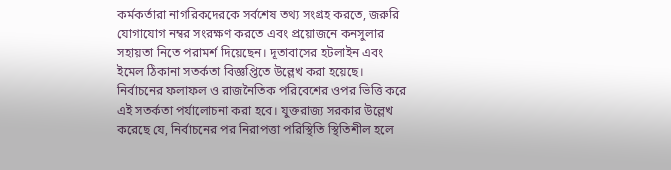কর্মকর্তারা নাগরিকদেরকে সর্বশেষ তথ্য সংগ্রহ করতে, জরুরি যোগাযোগ নম্বর সংরক্ষণ করতে এবং প্রয়োজনে কনসুলার সহায়তা নিতে পরামর্শ দিয়েছেন। দূতাবাসের হটলাইন এবং ইমেল ঠিকানা সতর্কতা বিজ্ঞপ্তিতে উল্লেখ করা হয়েছে।
নির্বাচনের ফলাফল ও রাজনৈতিক পরিবেশের ওপর ভিত্তি করে এই সতর্কতা পর্যালোচনা করা হবে। যুক্তরাজ্য সরকার উল্লেখ করেছে যে, নির্বাচনের পর নিরাপত্তা পরিস্থিতি স্থিতিশীল হলে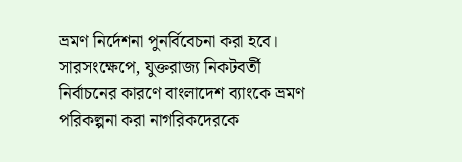ভ্রমণ নির্দেশনা পুনর্বিবেচনা করা হবে।
সারসংক্ষেপে, যুক্তরাজ্য নিকটবর্তী নির্বাচনের কারণে বাংলাদেশ ব্যাংকে ভ্রমণ পরিকল্পনা করা নাগরিকদেরকে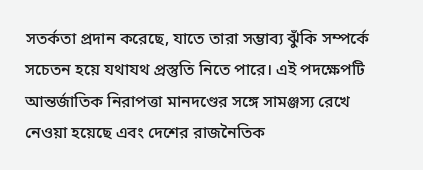সতর্কতা প্রদান করেছে, যাতে তারা সম্ভাব্য ঝুঁকি সম্পর্কে সচেতন হয়ে যথাযথ প্রস্তুতি নিতে পারে। এই পদক্ষেপটি আন্তর্জাতিক নিরাপত্তা মানদণ্ডের সঙ্গে সামঞ্জস্য রেখে নেওয়া হয়েছে এবং দেশের রাজনৈতিক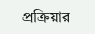প্রক্রিয়ার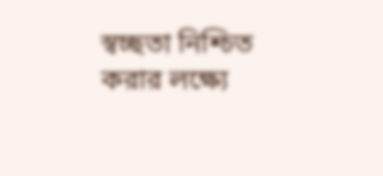স্বচ্ছতা নিশ্চিত করার লক্ষ্যে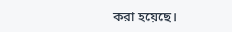করা হয়েছে।